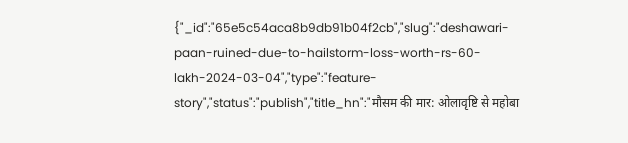{"_id":"65e5c54aca8b9db91b04f2cb","slug":"deshawari-paan-ruined-due-to-hailstorm-loss-worth-rs-60-lakh-2024-03-04","type":"feature-story","status":"publish","title_hn":"मौसम की मार: ओलावृष्टि से महोबा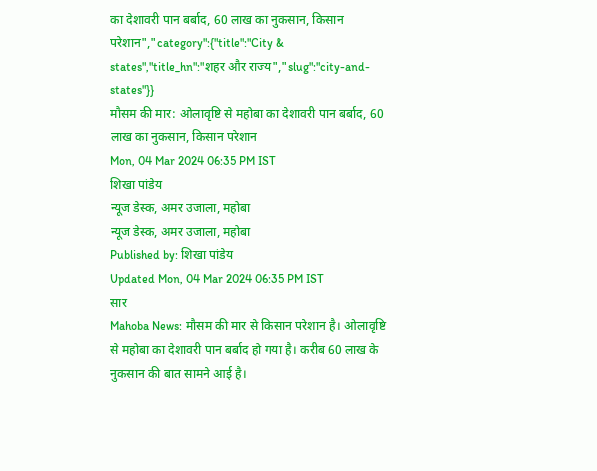का देशावरी पान बर्बाद, 60 लाख का नुकसान, किसान परेशान","category":{"title":"City & states","title_hn":"शहर और राज्य","slug":"city-and-states"}}
मौसम की मार: ओलावृष्टि से महोबा का देशावरी पान बर्बाद, 60 लाख का नुकसान, किसान परेशान
Mon, 04 Mar 2024 06:35 PM IST
शिखा पांडेय
न्यूज डेस्क, अमर उजाला, महोबा
न्यूज डेस्क, अमर उजाला, महोबा
Published by: शिखा पांडेय
Updated Mon, 04 Mar 2024 06:35 PM IST
सार
Mahoba News: मौसम की मार से किसान परेशान है। ओलावृष्टि से महोबा का देशावरी पान बर्बाद हो गया है। करीब 60 लाख के नुकसान की बात सामने आई है।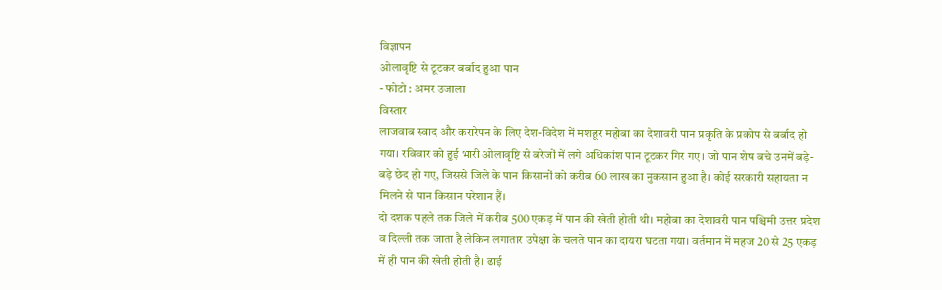विज्ञापन
ओलावृष्टि से टूटकर बर्बाद हुआ पान
- फोटो : अमर उजाला
विस्तार
लाजवाब स्वाद और करारेपन के लिए देश-विदेश में मशहूर महोबा का देशावरी पान प्रकृति के प्रकोप से बर्बाद हो गया। रविवार को हुई भारी ओलावृष्टि से बरेजों में लगे अधिकांश पान टूटकर गिर गए। जो पान शेष बचे उनमें बड़े-बड़े छेद हो गए, जिससे जिले के पान किसानों को करीब 60 लाख का नुकसान हुआ है। कोई सरकारी सहायता न मिलने से पान किसान परेशान हैं।
दो दशक पहले तक जिले में करीब 500 एकड़ में पान की खेती होती थी। महोबा का देशावरी पान पश्चिमी उत्तर प्रदेश व दिल्ली तक जाता है लेकिन लगातार उपेक्षा के चलते पान का दायरा घटता गया। वर्तमान में महज 20 से 25 एकड़ में ही पान की खेती होती है। ढाई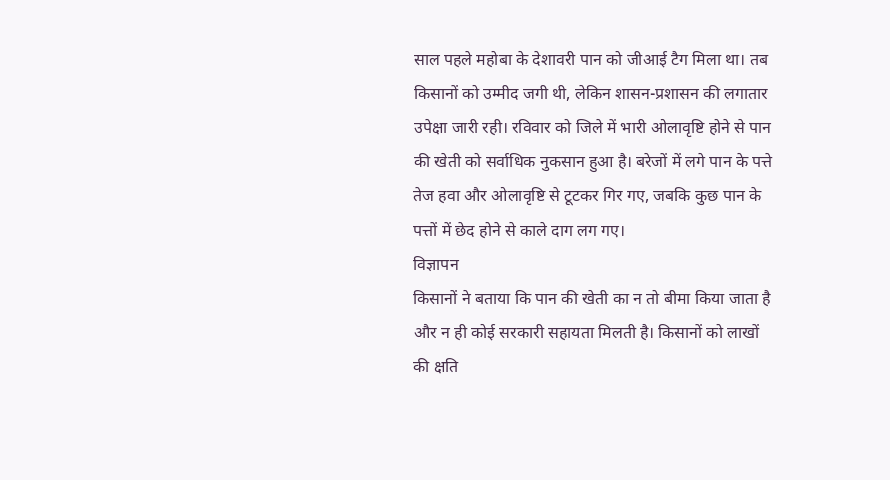साल पहले महोबा के देशावरी पान को जीआई टैग मिला था। तब किसानों को उम्मीद जगी थी, लेकिन शासन-प्रशासन की लगातार उपेक्षा जारी रही। रविवार को जिले में भारी ओलावृष्टि होने से पान की खेती को सर्वाधिक नुकसान हुआ है। बरेजों में लगे पान के पत्ते तेज हवा और ओलावृष्टि से टूटकर गिर गए, जबकि कुछ पान के पत्तों में छेद होने से काले दाग लग गए।
विज्ञापन
किसानों ने बताया कि पान की खेती का न तो बीमा किया जाता है और न ही कोई सरकारी सहायता मिलती है। किसानों को लाखों की क्षति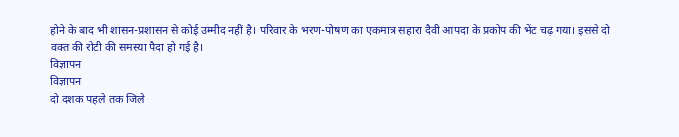होने के बाद भी शासन-प्रशासन से कोई उम्मीद नहीं है। परिवार के भरण-पोषण का एकमात्र सहारा दैवी आपदा के प्रकोप की भेंट चढ़ गया। इससे दो वक्त की रोटी की समस्या पैदा हो गई है।
विज्ञापन
विज्ञापन
दो दशक पहले तक जिले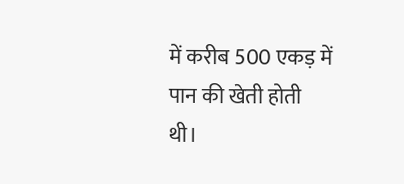में करीब 500 एकड़ में पान की खेती होती थी।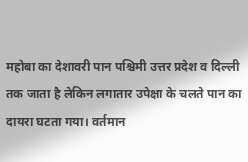महोबा का देशावरी पान पश्चिमी उत्तर प्रदेश व दिल्ली तक जाता है लेकिन लगातार उपेक्षा के चलते पान का दायरा घटता गया। वर्तमान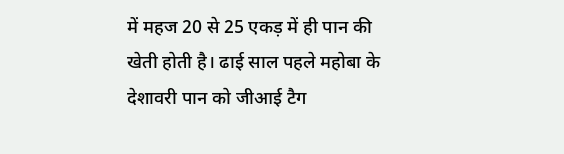में महज 20 से 25 एकड़ में ही पान की खेती होती है। ढाई साल पहले महोबा के देशावरी पान को जीआई टैग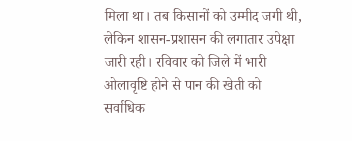मिला था। तब किसानों को उम्मीद जगी थी, लेकिन शासन-प्रशासन की लगातार उपेक्षा जारी रही। रविवार को जिले में भारी ओलावृष्टि होने से पान की खेती को सर्वाधिक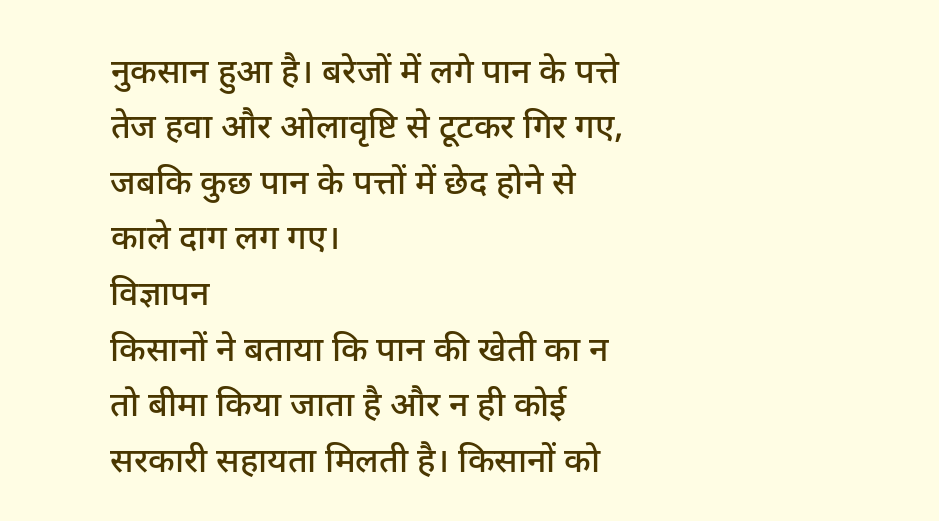नुकसान हुआ है। बरेजों में लगे पान के पत्ते तेज हवा और ओलावृष्टि से टूटकर गिर गए, जबकि कुछ पान के पत्तों में छेद होने से काले दाग लग गए।
विज्ञापन
किसानों ने बताया कि पान की खेती का न तो बीमा किया जाता है और न ही कोई सरकारी सहायता मिलती है। किसानों को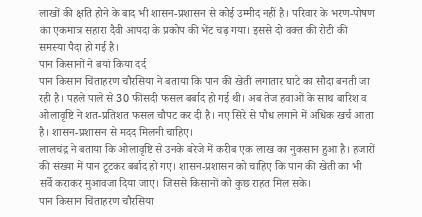लाखों की क्षति होने के बाद भी शासन-प्रशासन से कोई उम्मीद नहीं है। परिवार के भरण-पोषण का एकमात्र सहारा दैवी आपदा के प्रकोप की भेंट चढ़ गया। इससे दो वक्त की रोटी की समस्या पैदा हो गई है।
पान किसानों ने बयां किया दर्द
पान किसान चिंताहरण चौरसिया ने बताया कि पान की खेती लगातार घाटे का सौदा बनती जा रही है। पहले पाले से 30 फीसदी फसल बर्बाद हो गई थी। अब तेज हवाओं के साथ बारिश व ओलावृष्टि ने शत-प्रतिशत फसल चौपट कर दी है। नए सिरे से पौध लगाने में अधिक खर्च आता है। शासन-प्रशासन से मदद मिलनी चाहिए।
लालचंद्र ने बताया कि ओलावृष्टि से उनके बरेजे में करीब एक लाख का नुकसान हुआ है। हजारों की संख्या में पान टूटकर बर्बाद हो गए। शासन-प्रशासन को चाहिए कि पान की खेती का भी सर्वे कराकर मुआवजा दिया जाए। जिससे किसानों को कुछ राहत मिल सके।
पान किसान चिंताहरण चौरसिया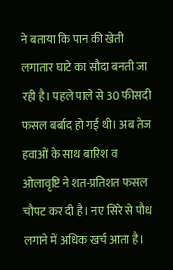ने बताया कि पान की खेती लगातार घाटे का सौदा बनती जा रही है। पहले पाले से 30 फीसदी फसल बर्बाद हो गई थी। अब तेज हवाओं के साथ बारिश व ओलावृष्टि ने शत-प्रतिशत फसल चौपट कर दी है। नए सिरे से पौध लगाने में अधिक खर्च आता है।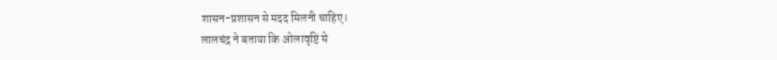शासन-प्रशासन से मदद मिलनी चाहिए।
लालचंद्र ने बताया कि ओलावृष्टि से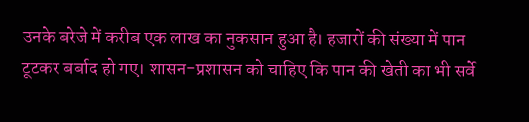उनके बरेजे में करीब एक लाख का नुकसान हुआ है। हजारों की संख्या में पान टूटकर बर्बाद हो गए। शासन-प्रशासन को चाहिए कि पान की खेती का भी सर्वे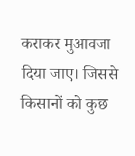कराकर मुआवजा दिया जाए। जिससे किसानों को कुछ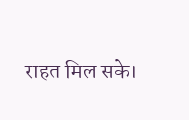राहत मिल सके।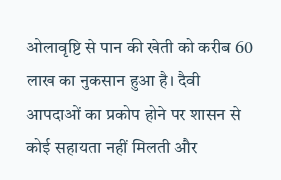ओलावृष्टि से पान की खेती को करीब 60 लाख का नुकसान हुआ है। दैवी आपदाओं का प्रकोप होने पर शासन से कोई सहायता नहीं मिलती और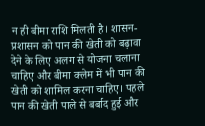न ही बीमा राशि मिलती है। शासन-प्रशासन को पान की खेती को बढ़ावा देने के लिए अलग से योजना चलाना चाहिए और बीमा क्लेम में भी पान की खेती को शामिल करना चाहिए। पहले पान की खेती पाले से बर्बाद हुई और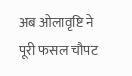अब ओलावृष्टि ने पूरी फसल चौपट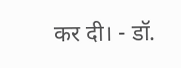कर दी। - डॉ.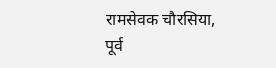रामसेवक चौरसिया, पूर्व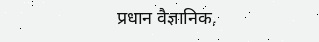प्रधान वैज्ञानिक,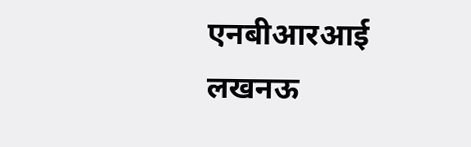एनबीआरआई लखनऊ